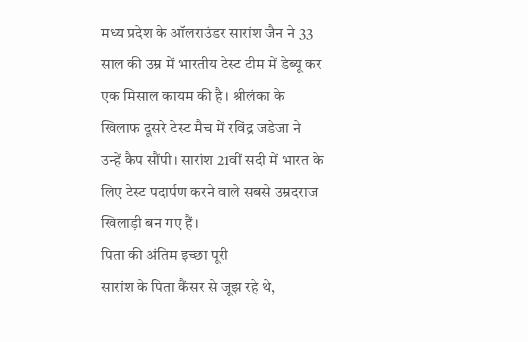मध्य प्रदेश के ऑलराउंडर सारांश जैन ने 33 साल की उम्र में भारतीय टेस्ट टीम में डेब्यू कर एक मिसाल कायम की है। श्रीलंका के खिलाफ दूसरे टेस्ट मैच में रविंद्र जडेजा ने उन्हें कैप सौंपी। सारांश 21वीं सदी में भारत के लिए टेस्ट पदार्पण करने वाले सबसे उम्रदराज खिलाड़ी बन गए हैं।
पिता की अंतिम इच्छा पूरी
सारांश के पिता कैंसर से जूझ रहे थे,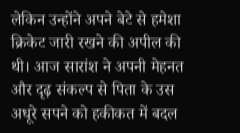लेकिन उन्होंने अपने बेटे से हमेशा क्रिकेट जारी रखने की अपील की थी। आज सारांश ने अपनी मेहनत और दृढ़ संकल्प से पिता के उस अधूरे सपने को हकीकत में बदल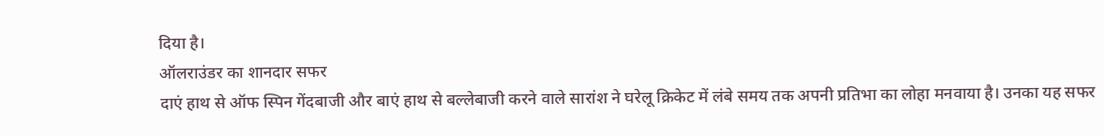दिया है।
ऑलराउंडर का शानदार सफर
दाएं हाथ से ऑफ स्पिन गेंदबाजी और बाएं हाथ से बल्लेबाजी करने वाले सारांश ने घरेलू क्रिकेट में लंबे समय तक अपनी प्रतिभा का लोहा मनवाया है। उनका यह सफर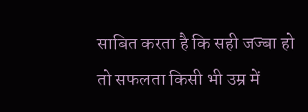साबित करता है कि सही जज्बा हो तो सफलता किसी भी उम्र में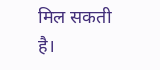मिल सकती है।